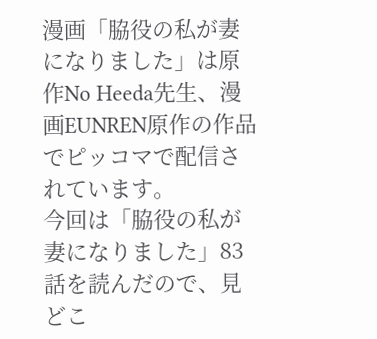漫画「脇役の私が妻になりました」は原作No Heeda先生、漫画EUNREN原作の作品でピッコマで配信されています。
今回は「脇役の私が妻になりました」83話を読んだので、見どこ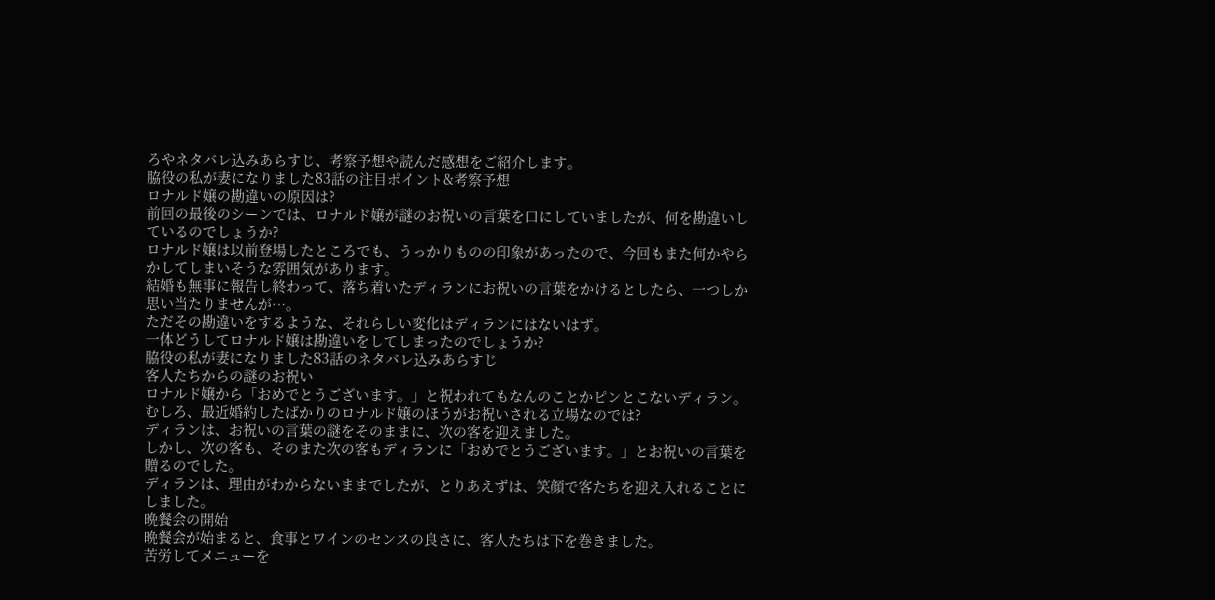ろやネタバレ込みあらすじ、考察予想や読んだ感想をご紹介します。
脇役の私が妻になりました83話の注目ポイント&考察予想
ロナルド嬢の勘違いの原因は?
前回の最後のシーンでは、ロナルド嬢が謎のお祝いの言葉を口にしていましたが、何を勘違いしているのでしょうか?
ロナルド嬢は以前登場したところでも、うっかりものの印象があったので、今回もまた何かやらかしてしまいそうな雰囲気があります。
結婚も無事に報告し終わって、落ち着いたディランにお祝いの言葉をかけるとしたら、一つしか思い当たりませんが…。
ただその勘違いをするような、それらしい変化はディランにはないはず。
一体どうしてロナルド嬢は勘違いをしてしまったのでしょうか?
脇役の私が妻になりました83話のネタバレ込みあらすじ
客人たちからの謎のお祝い
ロナルド嬢から「おめでとうございます。」と祝われてもなんのことかピンとこないディラン。
むしろ、最近婚約したばかりのロナルド嬢のほうがお祝いされる立場なのでは?
ディランは、お祝いの言葉の謎をそのままに、次の客を迎えました。
しかし、次の客も、そのまた次の客もディランに「おめでとうございます。」とお祝いの言葉を贈るのでした。
ディランは、理由がわからないままでしたが、とりあえずは、笑顔で客たちを迎え入れることにしました。
晩餐会の開始
晩餐会が始まると、食事とワインのセンスの良さに、客人たちは下を巻きました。
苦労してメニューを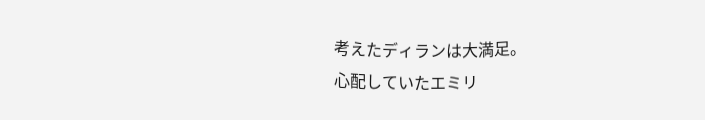考えたディランは大満足。
心配していたエミリ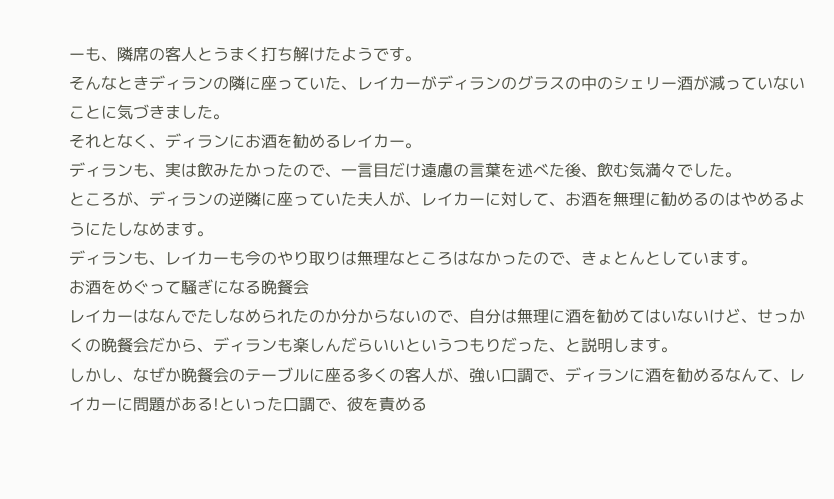ーも、隣席の客人とうまく打ち解けたようです。
そんなときディランの隣に座っていた、レイカーがディランのグラスの中のシェリー酒が減っていないことに気づきました。
それとなく、ディランにお酒を勧めるレイカー。
ディランも、実は飲みたかったので、一言目だけ遠慮の言葉を述べた後、飲む気満々でした。
ところが、ディランの逆隣に座っていた夫人が、レイカーに対して、お酒を無理に勧めるのはやめるようにたしなめます。
ディランも、レイカーも今のやり取りは無理なところはなかったので、きょとんとしています。
お酒をめぐって騒ぎになる晩餐会
レイカーはなんでたしなめられたのか分からないので、自分は無理に酒を勧めてはいないけど、せっかくの晩餐会だから、ディランも楽しんだらいいというつもりだった、と説明します。
しかし、なぜか晩餐会のテーブルに座る多くの客人が、強い口調で、ディランに酒を勧めるなんて、レイカーに問題がある!といった口調で、彼を責める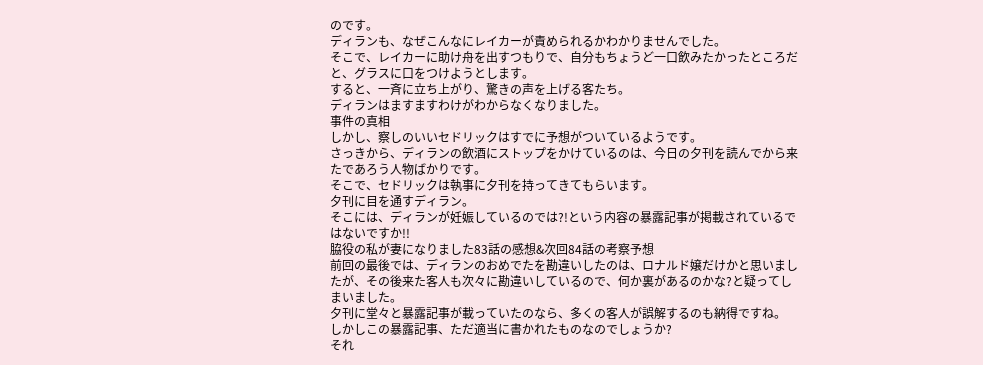のです。
ディランも、なぜこんなにレイカーが責められるかわかりませんでした。
そこで、レイカーに助け舟を出すつもりで、自分もちょうど一口飲みたかったところだと、グラスに口をつけようとします。
すると、一斉に立ち上がり、驚きの声を上げる客たち。
ディランはますますわけがわからなくなりました。
事件の真相
しかし、察しのいいセドリックはすでに予想がついているようです。
さっきから、ディランの飲酒にストップをかけているのは、今日の夕刊を読んでから来たであろう人物ばかりです。
そこで、セドリックは執事に夕刊を持ってきてもらいます。
夕刊に目を通すディラン。
そこには、ディランが妊娠しているのでは?!という内容の暴露記事が掲載されているではないですか!!
脇役の私が妻になりました83話の感想&次回84話の考察予想
前回の最後では、ディランのおめでたを勘違いしたのは、ロナルド嬢だけかと思いましたが、その後来た客人も次々に勘違いしているので、何か裏があるのかな?と疑ってしまいました。
夕刊に堂々と暴露記事が載っていたのなら、多くの客人が誤解するのも納得ですね。
しかしこの暴露記事、ただ適当に書かれたものなのでしょうか?
それ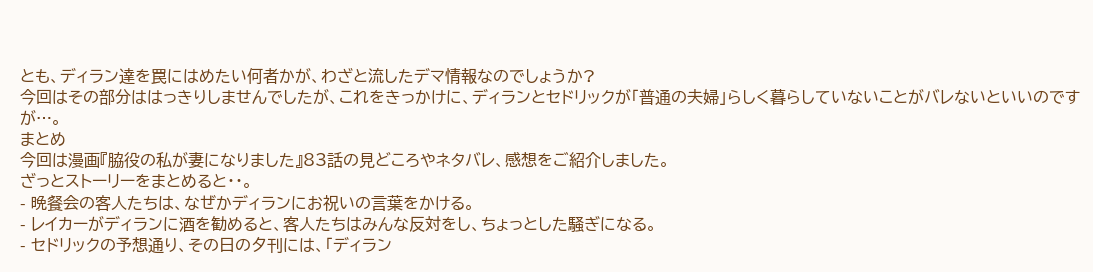とも、ディラン達を罠にはめたい何者かが、わざと流したデマ情報なのでしょうか?
今回はその部分ははっきりしませんでしたが、これをきっかけに、ディランとセドリックが「普通の夫婦」らしく暮らしていないことがバレないといいのですが…。
まとめ
今回は漫画『脇役の私が妻になりました』83話の見どころやネタバレ、感想をご紹介しました。
ざっとストーリーをまとめると・・。
- 晩餐会の客人たちは、なぜかディランにお祝いの言葉をかける。
- レイカーがディランに酒を勧めると、客人たちはみんな反対をし、ちょっとした騒ぎになる。
- セドリックの予想通り、その日の夕刊には、「ディラン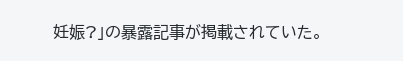妊娠?」の暴露記事が掲載されていた。